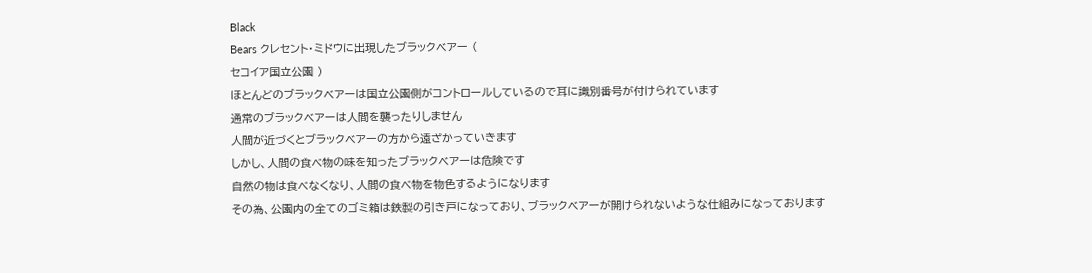Black
Bears クレセント・ミドウに出現したブラックベアー (
セコイア国立公園 )
ほとんどのブラックベアーは国立公園側がコントロールしているので耳に識別番号が付けられています
通常のブラックベアーは人間を襲ったりしません
人間が近づくとブラックベアーの方から遠ざかっていきます
しかし、人間の食べ物の味を知ったブラックベアーは危険です
自然の物は食べなくなり、人間の食べ物を物色するようになります
その為、公園内の全てのゴミ箱は鉄製の引き戸になっており、ブラックベアーが開けられないような仕組みになっております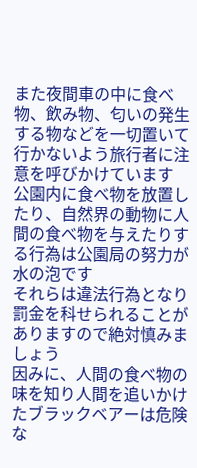また夜間車の中に食べ物、飲み物、匂いの発生する物などを一切置いて行かないよう旅行者に注意を呼びかけています
公園内に食べ物を放置したり、自然界の動物に人間の食べ物を与えたりする行為は公園局の努力が水の泡です
それらは違法行為となり罰金を科せられることがありますので絶対慎みましょう
因みに、人間の食べ物の味を知り人間を追いかけたブラックベアーは危険な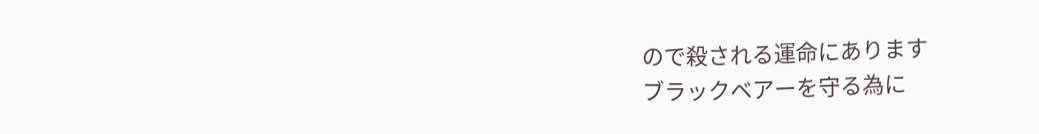ので殺される運命にあります
ブラックベアーを守る為に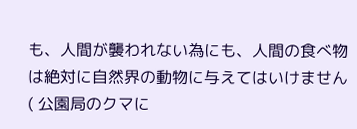も、人間が襲われない為にも、人間の食べ物は絶対に自然界の動物に与えてはいけません
( 公園局のクマに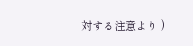対する注意より )